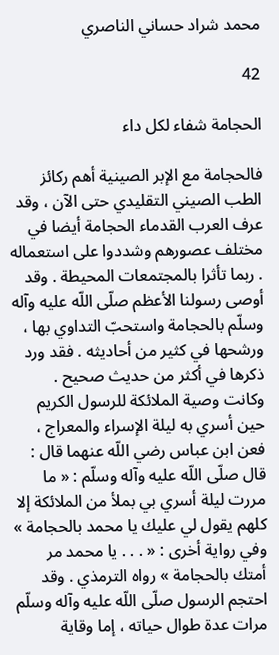محمد شراد حساني الناصري

42

الحجامة شفاء لكل داء

فالحجامة مع الإبر الصينية أهم ركائز الطب الصيني التقليدي حتى الآن ، وقد عرف العرب القدماء الحجامة أيضا في مختلف عصورهم وشددوا على استعماله . ربما تأثرا بالمجتمعات المحيطة . وقد أوصى رسولنا الأعظم صلّى اللّه عليه وآله وسلّم بالحجامة واستحبّ التداوي بها ، ورشحها في كثير من أحاديثه . فقد ورد ذكرها في أكثر من حديث صحيح . وكانت وصية الملائكة للرسول الكريم حين أسري به ليلة الإسراء والمعراج ، فعن ابن عباس رضي اللّه عنهما قال : قال صلّى اللّه عليه وآله وسلّم : « ما مررت ليلة أسري بي بملأ من الملائكة إلا كلهم يقول لي عليك يا محمد بالحجامة » وفي رواية أخرى : « . . . يا محمد مر أمتك بالحجامة » رواه الترمذي . وقد احتجم الرسول صلّى اللّه عليه وآله وسلّم مرات عدة طوال حياته ، إما وقاية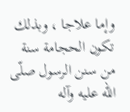وإما علاجا ، وبذلك تكون الحجامة سنة من سنن الرسول صلّى اللّه عليه وآله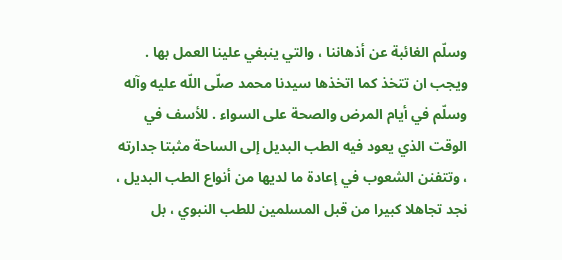وسلّم الغائبة عن أذهاننا ، والتي ينبغي علينا العمل بها . ويجب ان تتخذ كما اتخذها سيدنا محمد صلّى اللّه عليه وآله وسلّم في أيام المرض والصحة على السواء . للأسف في الوقت الذي يعود فيه الطب البديل إلى الساحة مثبتا جدارته ، وتتفنن الشعوب في إعادة ما لديها من أنواع الطب البديل ، نجد تجاهلا كبيرا من قبل المسلمين للطب النبوي ، بل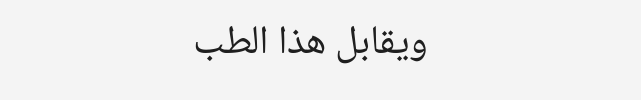ويقابل هذا الطب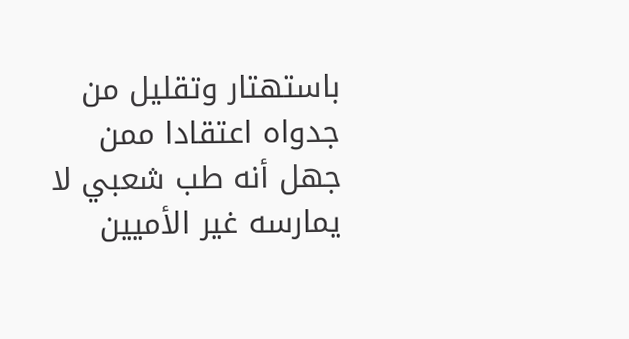باستهتار وتقليل من جدواه اعتقادا ممن جهل أنه طب شعبي لا يمارسه غير الأميين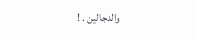والدجالين . !